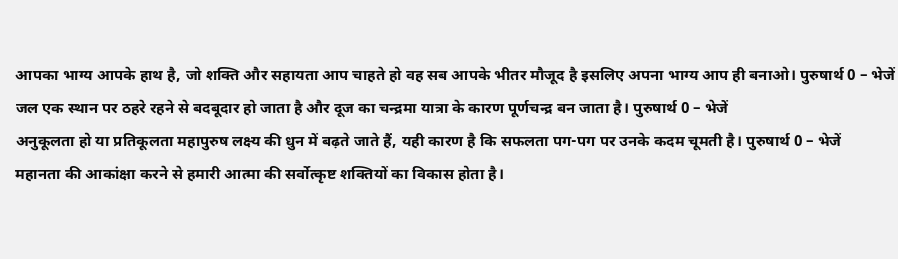आपका भाग्य आपके हाथ है, जो शक्ति और सहायता आप चाहते हो वह सब आपके भीतर मौजूद है इसलिए अपना भाग्य आप ही बनाओ। पुरुषार्थ 0 – भेजें
जल एक स्थान पर ठहरे रहने से बदबूदार हो जाता है और दूज का चन्द्रमा यात्रा के कारण पूर्णचन्द्र बन जाता है। पुरुषार्थ 0 – भेजें
अनुकूलता हो या प्रतिकूलता महापुरुष लक्ष्य की धुन में बढ़ते जाते हैं, यही कारण है कि सफलता पग-पग पर उनके कदम चूमती है। पुरुषार्थ 0 – भेजें
महानता की आकांक्षा करने से हमारी आत्मा की सर्वोत्कृष्ट शक्तियों का विकास होता है।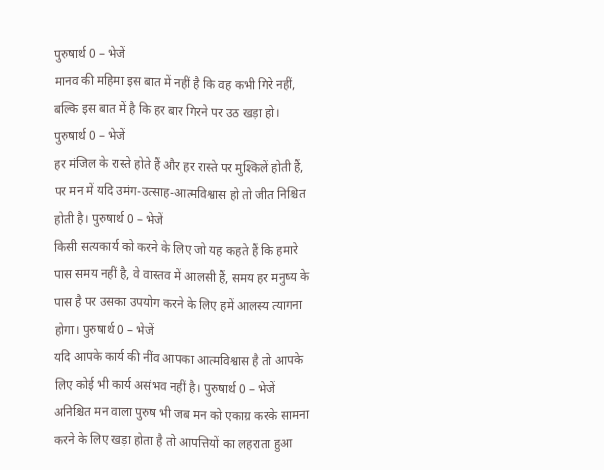पुरुषार्थ 0 – भेजें
मानव की महिमा इस बात में नहीं है कि वह कभी गिरे नहीं, बल्कि इस बात में है कि हर बार गिरने पर उठ खड़ा हो। पुरुषार्थ 0 – भेजें
हर मंजिल के रास्ते होते हैं और हर रास्ते पर मुश्किलें होती हैं, पर मन में यदि उमंग-उत्साह-आत्मविश्वास हो तो जीत निश्चित होती है। पुरुषार्थ 0 – भेजें
किसी सत्यकार्य को करने के लिए जो यह कहते हैं कि हमारे पास समय नहीं है, वे वास्तव में आलसी हैं, समय हर मनुष्य के पास है पर उसका उपयोग करने के लिए हमें आलस्य त्यागना होगा। पुरुषार्थ 0 – भेजें
यदि आपके कार्य की नींव आपका आत्मविश्वास है तो आपके लिए कोई भी कार्य असंभव नहीं है। पुरुषार्थ 0 – भेजें
अनिश्चित मन वाला पुरुष भी जब मन को एकाग्र करके सामना करने के लिए खड़ा होता है तो आपत्तियों का लहराता हुआ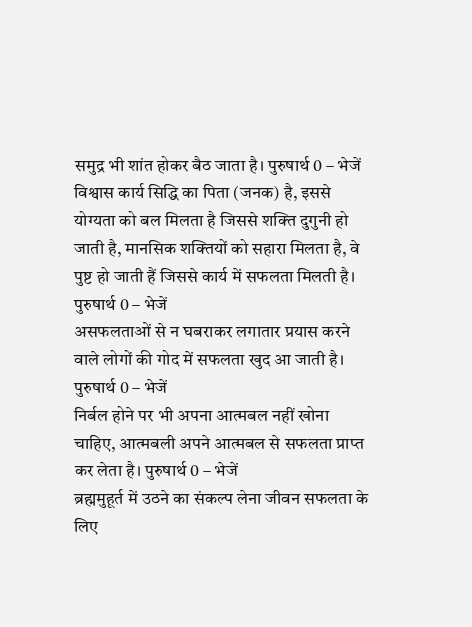समुद्र भी शांत होकर बैठ जाता है। पुरुषार्थ 0 – भेजें
विश्वास कार्य सिद्धि का पिता (जनक) है, इससे योग्यता को बल मिलता है जिससे शक्ति दुगुनी हो जाती है, मानसिक शक्तियों को सहारा मिलता है, वे पुष्ट हो जाती हैं जिससे कार्य में सफलता मिलती है। पुरुषार्थ 0 – भेजें
असफलताओं से न घबराकर लगातार प्रयास करने वाले लोगों की गोद में सफलता खुद आ जाती है। पुरुषार्थ 0 – भेजें
निर्बल होने पर भी अपना आत्मबल नहीं खोना चाहिए, आत्मबली अपने आत्मबल से सफलता प्राप्त कर लेता है। पुरुषार्थ 0 – भेजें
ब्रह्ममुहूर्त में उठने का संकल्प लेना जीवन सफलता के लिए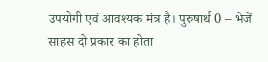उपयोगी एवं आवश्यक मंत्र है। पुरुषार्थ 0 – भेजें
साहस दो प्रकार का होता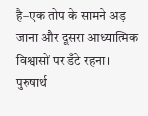है–एक तोप के सामने अड़ जाना और दूसरा आध्यात्मिक विश्वासों पर डँटे रहना। पुरुषार्थ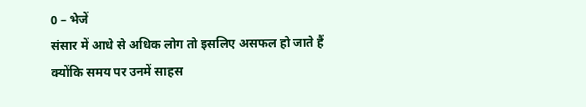0 – भेजें
संसार में आधे से अधिक लोग तो इसलिए असफल हो जाते हैं क्योंकि समय पर उनमें साहस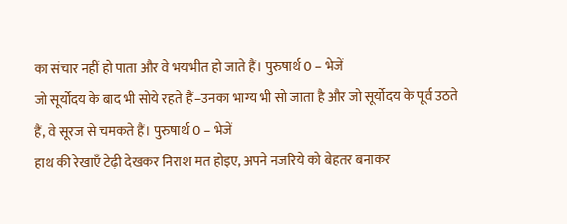का संचार नहीं हो पाता और वे भयभीत हो जाते हैं। पुरुषार्थ 0 – भेजें
जो सूर्योदय के बाद भी सोये रहते हैं–उनका भाग्य भी सो जाता है और जो सूर्योदय के पूर्व उठते हैं, वे सूरज से चमकते हैं। पुरुषार्थ 0 – भेजें
हाथ की रेखाएँ टेढ़ी देखकर निराश मत होइए, अपने नजरिये को बेहतर बनाकर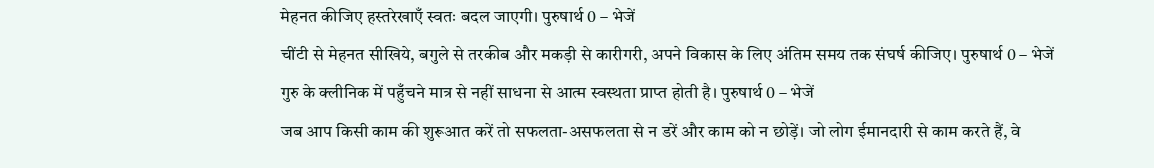मेहनत कीजिए हस्तरेखाएँ स्वतः बदल जाएगी। पुरुषार्थ 0 – भेजें
चींटी से मेहनत सीखिये, बगुले से तरकीब और मकड़ी से कारीगरी, अपने विकास के लिए अंतिम समय तक संघर्ष कीजिए। पुरुषार्थ 0 – भेजें
गुरु के क्लीनिक में पहुँचने मात्र से नहीं साधना से आत्म स्वस्थता प्राप्त होती है। पुरुषार्थ 0 – भेजें
जब आप किसी काम की शुरूआत करें तो सफलता-असफलता से न डरें और काम को न छोड़ें। जो लोग ईमानदारी से काम करते हैं, वे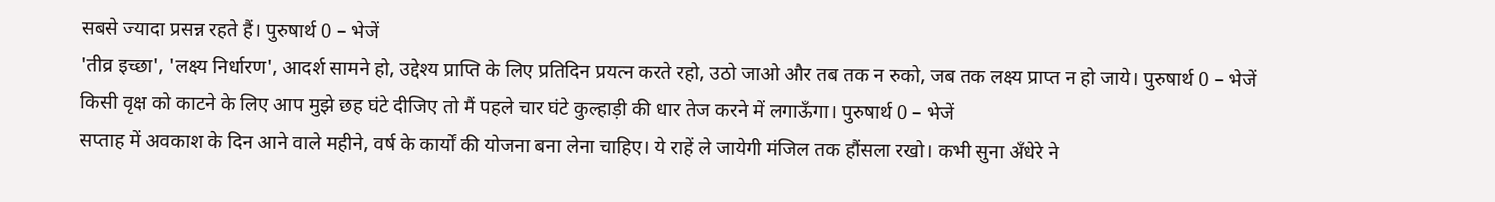सबसे ज्यादा प्रसन्न रहते हैं। पुरुषार्थ 0 – भेजें
'तीव्र इच्छा', 'लक्ष्य निर्धारण', आदर्श सामने हो, उद्देश्य प्राप्ति के लिए प्रतिदिन प्रयत्न करते रहो, उठो जाओ और तब तक न रुको, जब तक लक्ष्य प्राप्त न हो जाये। पुरुषार्थ 0 – भेजें
किसी वृक्ष को काटने के लिए आप मुझे छह घंटे दीजिए तो मैं पहले चार घंटे कुल्हाड़ी की धार तेज करने में लगाऊँगा। पुरुषार्थ 0 – भेजें
सप्ताह में अवकाश के दिन आने वाले महीने, वर्ष के कार्यों की योजना बना लेना चाहिए। ये राहें ले जायेगी मंजिल तक हौंसला रखो। कभी सुना अँधेरे ने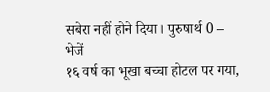सबेरा नहीं होने दिया। पुरुषार्थ 0 – भेजें
१६ वर्ष का भूखा बच्चा होटल पर गया,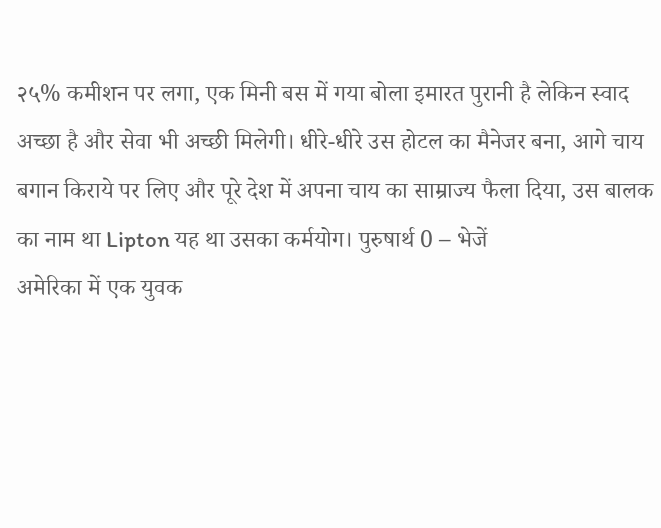२५% कमीशन पर लगा, एक मिनी बस में गया बोला इमारत पुरानी है लेकिन स्वाद अच्छा है और सेवा भी अच्छी मिलेगी। धीरे-धीरे उस होटल का मैनेजर बना, आगे चाय बगान किराये पर लिए और पूरे देश में अपना चाय का साम्राज्य फैला दिया, उस बालक का नाम था Lipton यह था उसका कर्मयोग। पुरुषार्थ 0 – भेजें
अमेरिका में एक युवक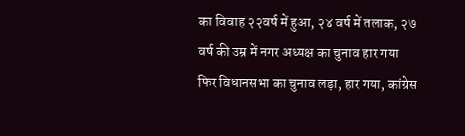का विवाह २२वर्ष में हुआ, २४ वर्ष में तलाक, २७ वर्ष की उम्र में नगर अध्यक्ष का चुनाव हार गया फिर विधानसभा का चुनाव लड़ा, हार गया, कांग्रेस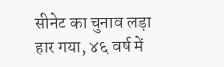सीनेट का चुनाव लड़ा हार गया, ४६ वर्ष में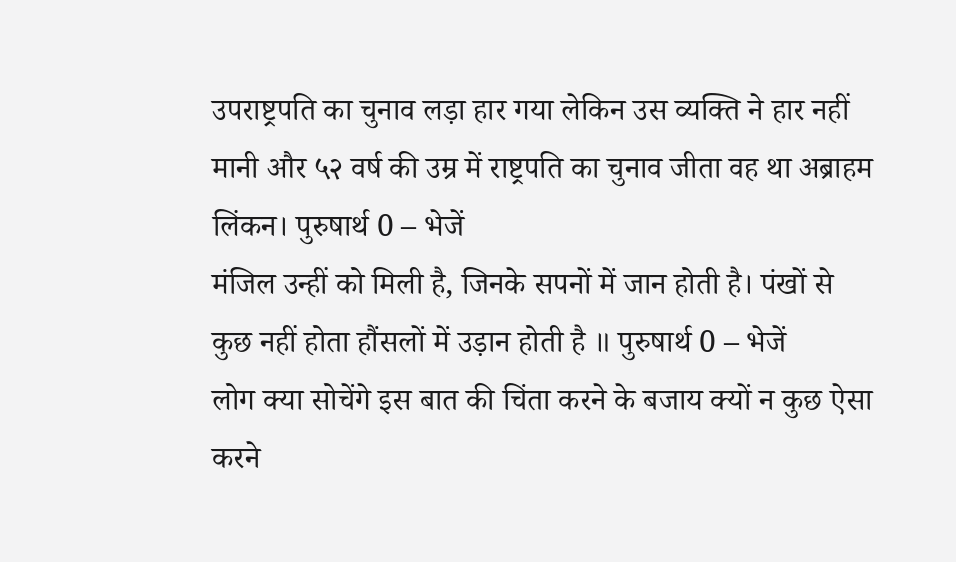उपराष्ट्रपति का चुनाव लड़ा हार गया लेकिन उस व्यक्ति ने हार नहीं मानी और ५२ वर्ष की उम्र में राष्ट्रपति का चुनाव जीता वह था अब्राहम लिंकन। पुरुषार्थ 0 – भेजें
मंजिल उन्हीं को मिली है, जिनके सपनों में जान होती है। पंखों से कुछ नहीं होता हौंसलों में उड़ान होती है ॥ पुरुषार्थ 0 – भेजें
लोग क्या सोचेंगे इस बात की चिंता करने के बजाय क्यों न कुछ ऐसा करने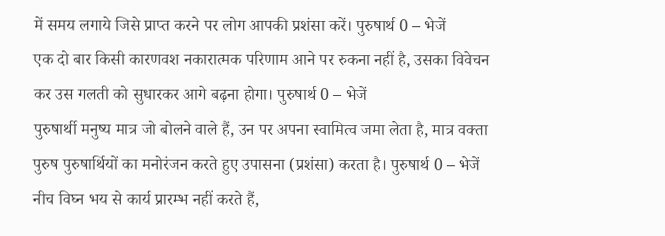में समय लगाये जिसे प्राप्त करने पर लोग आपकी प्रशंसा करें। पुरुषार्थ 0 – भेजें
एक दो बार किसी कारणवश नकारात्मक परिणाम आने पर रुकना नहीं है, उसका विवेचन कर उस गलती को सुधारकर आगे बढ़ना होगा। पुरुषार्थ 0 – भेजें
पुरुषार्थी मनुष्य मात्र जो बोलने वाले हैं, उन पर अपना स्वामित्व जमा लेता है, मात्र वक्ता पुरुष पुरुषार्थियों का मनोरंजन करते हुए उपासना (प्रशंसा) करता है। पुरुषार्थ 0 – भेजें
नीच विघ्न भय से कार्य प्रारम्भ नहीं करते हैं,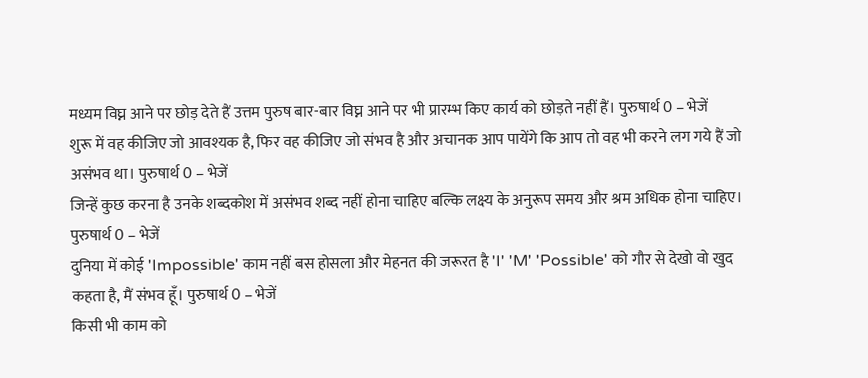मध्यम विघ्न आने पर छोड़ देते हैं उत्तम पुरुष बार-बार विघ्न आने पर भी प्रारम्भ किए कार्य को छोड़ते नहीं हैं। पुरुषार्थ 0 – भेजें
शुरू में वह कीजिए जो आवश्यक है, फिर वह कीजिए जो संभव है और अचानक आप पायेंगे कि आप तो वह भी करने लग गये हैं जो असंभव था। पुरुषार्थ 0 – भेजें
जिन्हें कुछ करना है उनके शब्दकोश में असंभव शब्द नहीं होना चाहिए बल्कि लक्ष्य के अनुरूप समय और श्रम अधिक होना चाहिए। पुरुषार्थ 0 – भेजें
दुनिया में कोई 'Impossible' काम नहीं बस होसला और मेहनत की जरूरत है 'I' 'M' 'Possible' को गौर से देखो वो खुद कहता है, मैं संभव हूँ। पुरुषार्थ 0 – भेजें
किसी भी काम को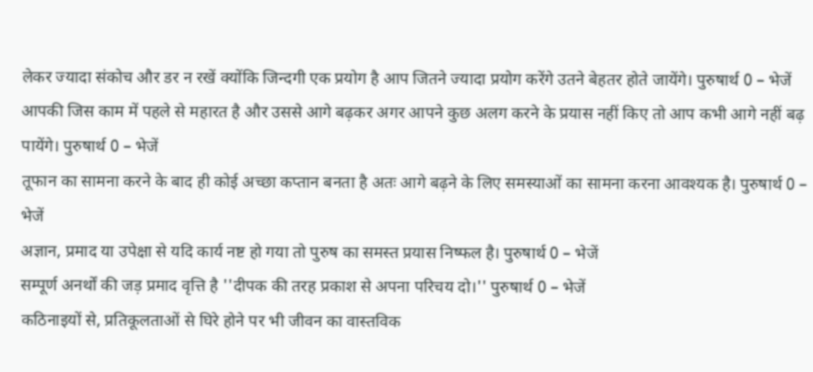लेकर ज्यादा संकोच और डर न रखें क्योंकि जिन्दगी एक प्रयोग है आप जितने ज्यादा प्रयोग करेंगे उतने बेहतर होते जायेंगे। पुरुषार्थ 0 – भेजें
आपकी जिस काम में पहले से महारत है और उससे आगे बढ़कर अगर आपने कुछ अलग करने के प्रयास नहीं किए तो आप कभी आगे नहीं बढ़ पायेंगे। पुरुषार्थ 0 – भेजें
तूफान का सामना करने के बाद ही कोई अच्छा कप्तान बनता है अतः आगे बढ़ने के लिए समस्याओं का सामना करना आवश्यक है। पुरुषार्थ 0 – भेजें
अज्ञान, प्रमाद या उपेक्षा से यदि कार्य नष्ट हो गया तो पुरुष का समस्त प्रयास निष्फल है। पुरुषार्थ 0 – भेजें
सम्पूर्ण अनर्थों की जड़ प्रमाद वृत्ति है ''दीपक की तरह प्रकाश से अपना परिचय दो।'' पुरुषार्थ 0 – भेजें
कठिनाइयों से, प्रतिकूलताओं से घिरे होने पर भी जीवन का वास्तविक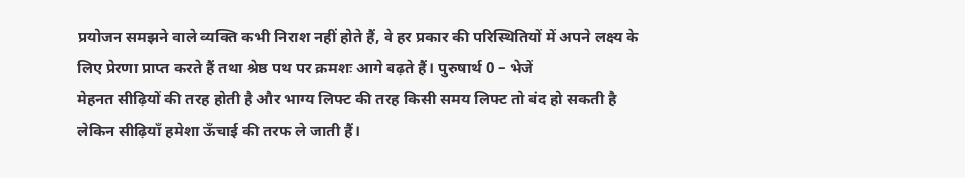प्रयोजन समझने वाले व्यक्ति कभी निराश नहीं होते हैं, वे हर प्रकार की परिस्थितियों में अपने लक्ष्य के लिए प्रेरणा प्राप्त करते हैं तथा श्रेष्ठ पथ पर क्रमशः आगे बढ़ते हैं। पुरुषार्थ 0 – भेजें
मेहनत सीढ़ियों की तरह होती है और भाग्य लिफ्ट की तरह किसी समय लिफ्ट तो बंद हो सकती है लेकिन सीढ़ियाँ हमेशा ऊँचाई की तरफ ले जाती हैं।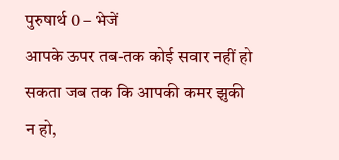पुरुषार्थ 0 – भेजें
आपके ऊपर तब-तक कोई सवार नहीं हो सकता जब तक कि आपकी कमर झुकी न हो,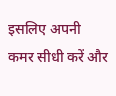इसलिए अपनी कमर सीधी करें और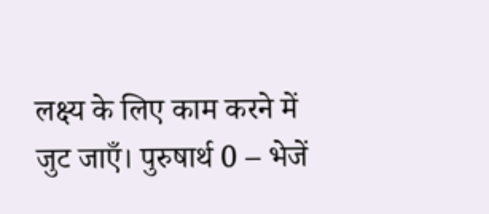लक्ष्य के लिए काम करने में जुट जाएँ। पुरुषार्थ 0 – भेजें